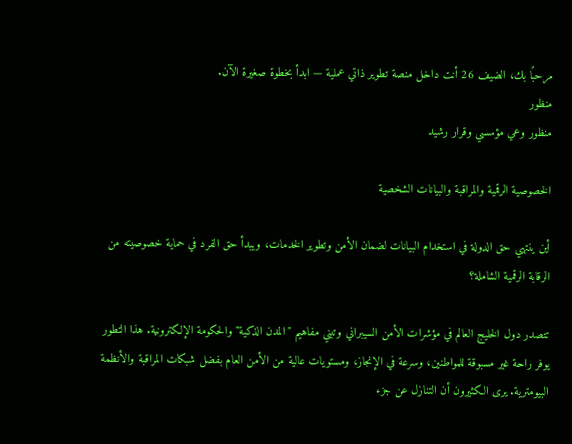مرحبًا بك، الضيف 26 أنت داخل منصة تطوير ذاتي عملية — ابدأ بخطوة صغيرة الآن.
منظور
منظور وعي مؤسسي وقرار رشيد

الخصوصية الرقمية والمراقبة والبيانات الشخصية

أين ينتهي حق الدولة في استخدام البيانات لضمان الأمن وتطوير الخدمات، ويبدأ حق الفرد في حماية خصوصيته من الرقابة الرقمية الشاملة؟

تتصدر دول الخليج العالم في مؤشرات الأمن السيبراني وتبني مفاهيم "المدن الذكية" والحكومة الإلكترونية. هذا التطور يوفر راحة غير مسبوقة للمواطنين، وسرعة في الإنجاز، ومستويات عالية من الأمن العام بفضل شبكات المراقبة والأنظمة البيومترية. يرى الكثيرون أن التنازل عن جزء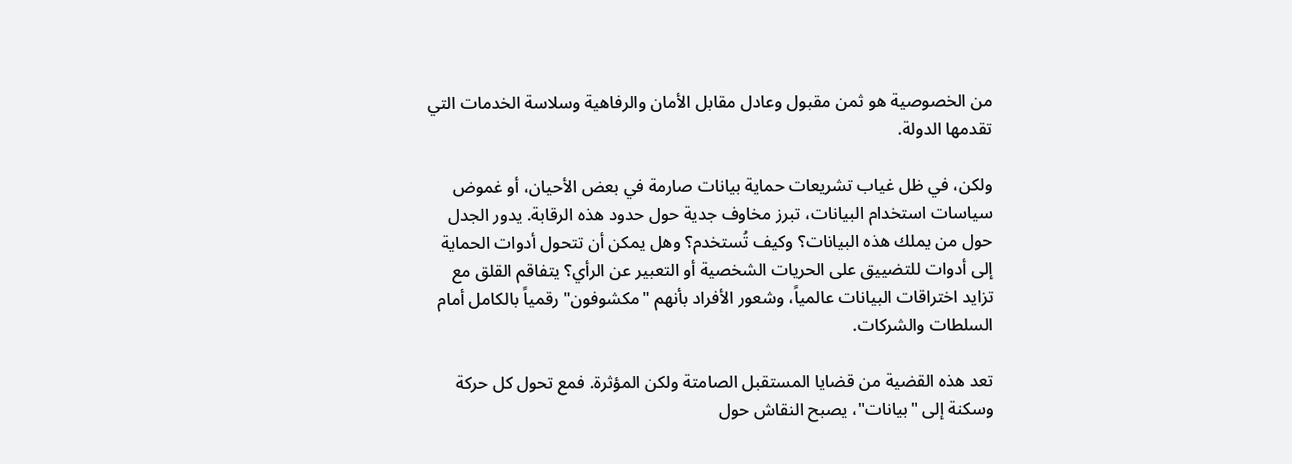من الخصوصية هو ثمن مقبول وعادل مقابل الأمان والرفاهية وسلاسة الخدمات التي تقدمها الدولة.

ولكن، في ظل غياب تشريعات حماية بيانات صارمة في بعض الأحيان، أو غموض سياسات استخدام البيانات، تبرز مخاوف جدية حول حدود هذه الرقابة. يدور الجدل حول من يملك هذه البيانات؟ وكيف تُستخدم؟ وهل يمكن أن تتحول أدوات الحماية إلى أدوات للتضييق على الحريات الشخصية أو التعبير عن الرأي؟ يتفاقم القلق مع تزايد اختراقات البيانات عالمياً، وشعور الأفراد بأنهم "مكشوفون" رقمياً بالكامل أمام السلطات والشركات.

تعد هذه القضية من قضايا المستقبل الصامتة ولكن المؤثرة. فمع تحول كل حركة وسكنة إلى "بيانات"، يصبح النقاش حول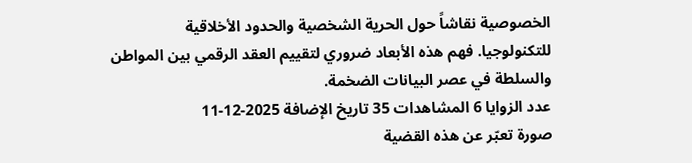الخصوصية نقاشاً حول الحرية الشخصية والحدود الأخلاقية للتكنولوجيا. فهم هذه الأبعاد ضروري لتقييم العقد الرقمي بين المواطن والسلطة في عصر البيانات الضخمة.
عدد الزوايا 6 المشاهدات 35 تاريخ الإضافة 2025-12-11
صورة تعبّر عن هذه القضية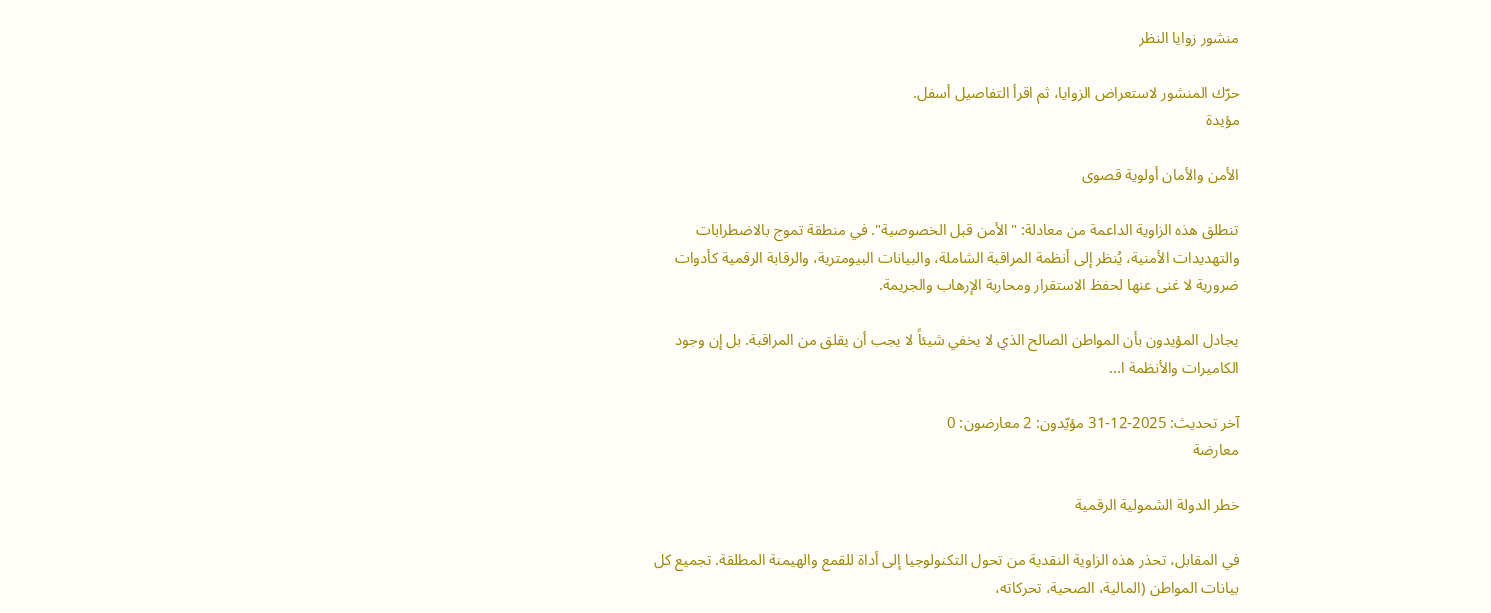منشور زوايا النظر

حرّك المنشور لاستعراض الزوايا، ثم اقرأ التفاصيل أسفل.
مؤيدة

الأمن والأمان أولوية قصوى

تنطلق هذه الزاوية الداعمة من معادلة: "الأمن قبل الخصوصية". في منطقة تموج بالاضطرابات والتهديدات الأمنية، يُنظر إلى أنظمة المراقبة الشاملة، والبيانات البيومترية، والرقابة الرقمية كأدوات ضرورية لا غنى عنها لحفظ الاستقرار ومحاربة الإرهاب والجريمة.

يجادل المؤيدون بأن المواطن الصالح الذي لا يخفي شيئاً لا يجب أن يقلق من المراقبة. بل إن وجود الكاميرات والأنظمة ا...

آخر تحديث: 2025-12-31 مؤيّدون: 2 معارضون: 0
معارضة

خطر الدولة الشمولية الرقمية

في المقابل، تحذر هذه الزاوية النقدية من تحول التكنولوجيا إلى أداة للقمع والهيمنة المطلقة. تجميع كل بيانات المواطن (المالية، الصحية، تحركاته،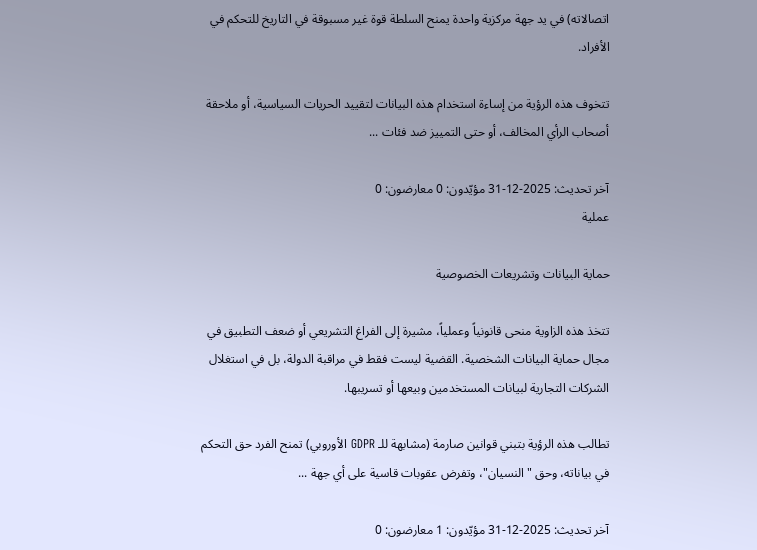اتصالاته) في يد جهة مركزية واحدة يمنح السلطة قوة غير مسبوقة في التاريخ للتحكم في الأفراد.

تتخوف هذه الرؤية من إساءة استخدام هذه البيانات لتقييد الحريات السياسية، أو ملاحقة أصحاب الرأي المخالف، أو حتى التمييز ضد فئات ...

آخر تحديث: 2025-12-31 مؤيّدون: 0 معارضون: 0
عملية

حماية البيانات وتشريعات الخصوصية

تتخذ هذه الزاوية منحى قانونياً وعملياً، مشيرة إلى الفراغ التشريعي أو ضعف التطبيق في مجال حماية البيانات الشخصية. القضية ليست فقط في مراقبة الدولة، بل في استغلال الشركات التجارية لبيانات المستخدمين وبيعها أو تسريبها.

تطالب هذه الرؤية بتبني قوانين صارمة (مشابهة للـ GDPR الأوروبي) تمنح الفرد حق التحكم في بياناته، وحق "النسيان"، وتفرض عقوبات قاسية على أي جهة ...

آخر تحديث: 2025-12-31 مؤيّدون: 1 معارضون: 0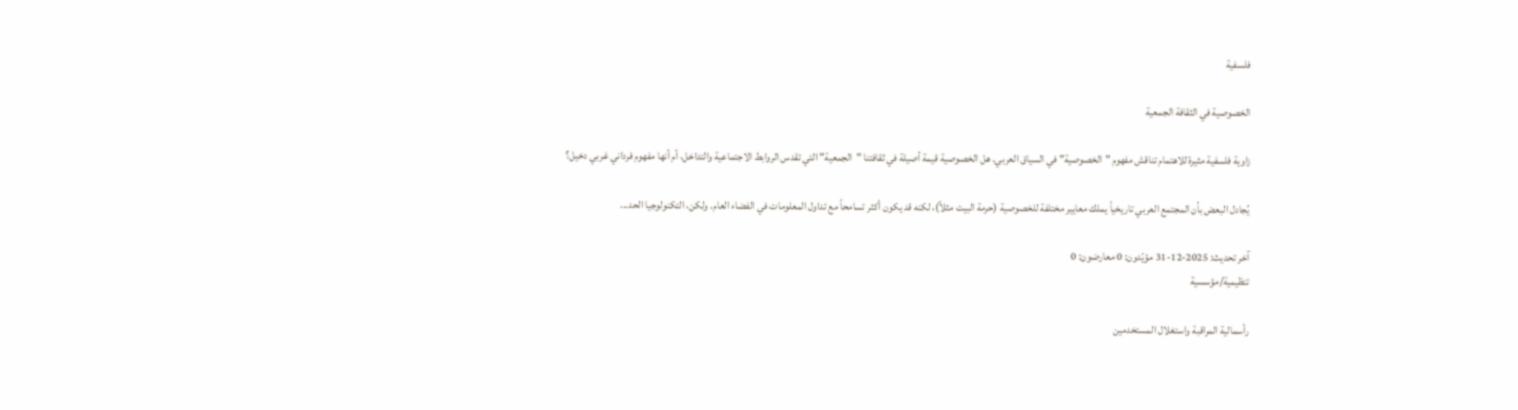فلسفية

الخصوصية في الثقافة الجمعية

زاوية فلسفية مثيرة للاهتمام تناقش مفهوم "الخصوصية" في السياق العربي. هل الخصوصية قيمة أصيلة في ثقافتنا "الجمعية" التي تقدس الروابط الاجتماعية والتداخل، أم أنها مفهوم فرداني غربي دخيل؟

يُجادل البعض بأن المجتمع العربي تاريخياً يملك معايير مختلفة للخصوصية (حرمة البيت مثلاً)، لكنه قد يكون أكثر تسامحاً مع تداول المعلومات في الفضاء العام. ولكن، التكنولوجيا الحد...

آخر تحديث: 2025-12-31 مؤيّدون: 0 معارضون: 0
تنظيمية/مؤسسية

رأسمالية المراقبة واستغلال المستخدمين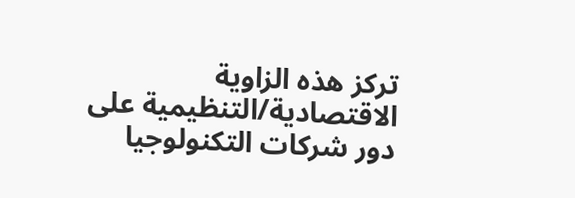تركز هذه الزاوية الاقتصادية/التنظيمية على دور شركات التكنولوجيا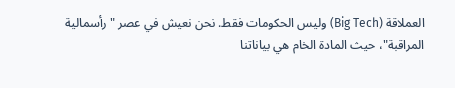العملاقة (Big Tech) وليس الحكومات فقط. نحن نعيش في عصر "رأسمالية المراقبة"، حيث المادة الخام هي بياناتنا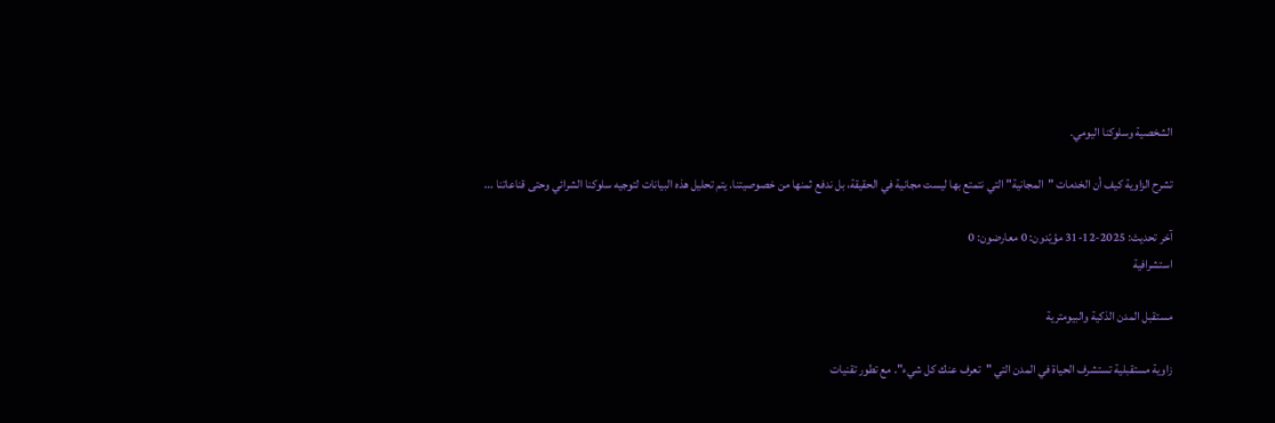الشخصية وسلوكنا اليومي.

تشرح الزاوية كيف أن الخدمات "المجانية" التي نتمتع بها ليست مجانية في الحقيقة، بل ندفع ثمنها من خصوصيتنا. يتم تحليل هذه البيانات لتوجيه سلوكنا الشرائي وحتى قناعاتنا ...

آخر تحديث: 2025-12-31 مؤيّدون: 0 معارضون: 0
استشرافية

مستقبل المدن الذكية والبيومترية

زاوية مستقبلية تستشرف الحياة في المدن التي "تعرف عنك كل شيء". مع تطور تقنيات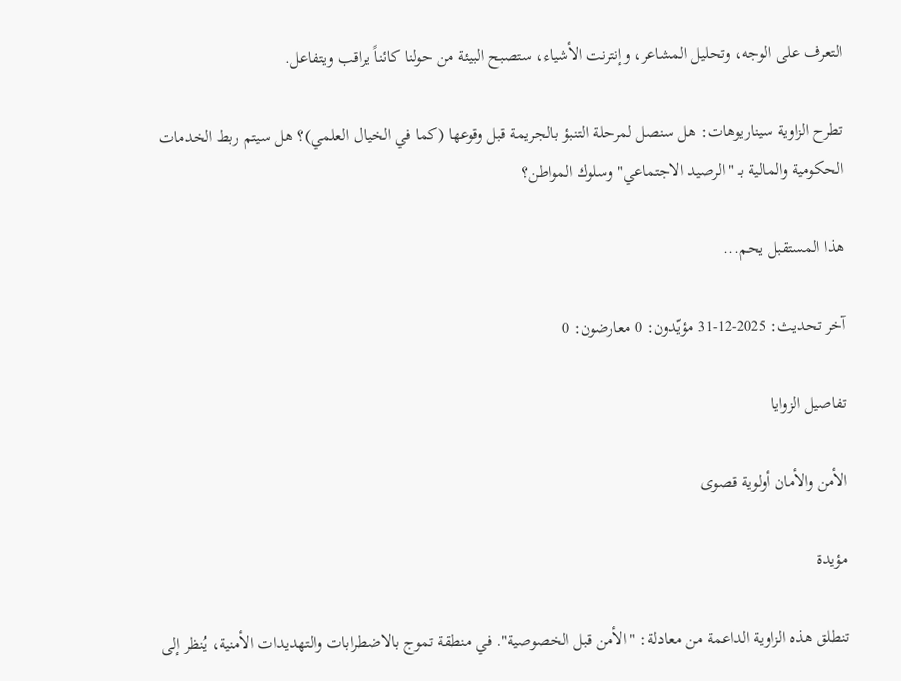التعرف على الوجه، وتحليل المشاعر، وإنترنت الأشياء، ستصبح البيئة من حولنا كائناً يراقب ويتفاعل.

تطرح الزاوية سيناريوهات: هل سنصل لمرحلة التنبؤ بالجريمة قبل وقوعها (كما في الخيال العلمي)؟ هل سيتم ربط الخدمات الحكومية والمالية بـ "الرصيد الاجتماعي" وسلوك المواطن؟

هذا المستقبل يحم...

آخر تحديث: 2025-12-31 مؤيّدون: 0 معارضون: 0

تفاصيل الزوايا

الأمن والأمان أولوية قصوى

مؤيدة

تنطلق هذه الزاوية الداعمة من معادلة: "الأمن قبل الخصوصية". في منطقة تموج بالاضطرابات والتهديدات الأمنية، يُنظر إلى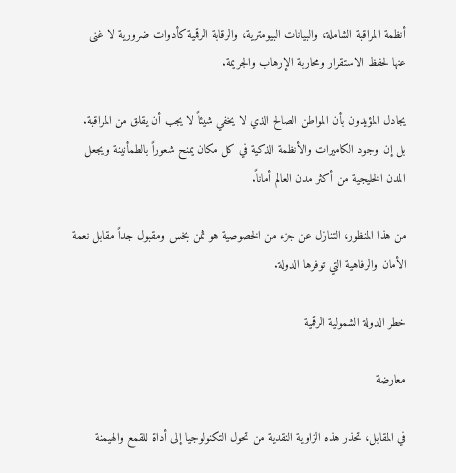أنظمة المراقبة الشاملة، والبيانات البيومترية، والرقابة الرقمية كأدوات ضرورية لا غنى عنها لحفظ الاستقرار ومحاربة الإرهاب والجريمة.

يجادل المؤيدون بأن المواطن الصالح الذي لا يخفي شيئاً لا يجب أن يقلق من المراقبة. بل إن وجود الكاميرات والأنظمة الذكية في كل مكان يمنح شعوراً بالطمأنينة ويجعل المدن الخليجية من أكثر مدن العالم أماناً.

من هذا المنظور، التنازل عن جزء من الخصوصية هو ثمن بخس ومقبول جداً مقابل نعمة الأمان والرفاهية التي توفرها الدولة.

خطر الدولة الشمولية الرقمية

معارضة

في المقابل، تحذر هذه الزاوية النقدية من تحول التكنولوجيا إلى أداة للقمع والهيمنة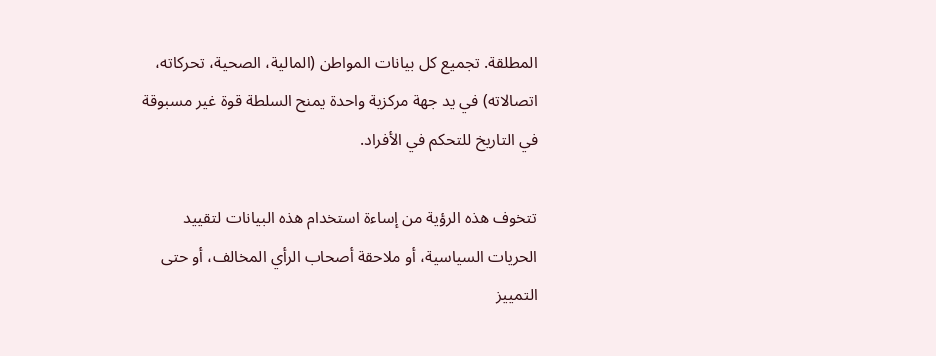المطلقة. تجميع كل بيانات المواطن (المالية، الصحية، تحركاته، اتصالاته) في يد جهة مركزية واحدة يمنح السلطة قوة غير مسبوقة في التاريخ للتحكم في الأفراد.

تتخوف هذه الرؤية من إساءة استخدام هذه البيانات لتقييد الحريات السياسية، أو ملاحقة أصحاب الرأي المخالف، أو حتى التمييز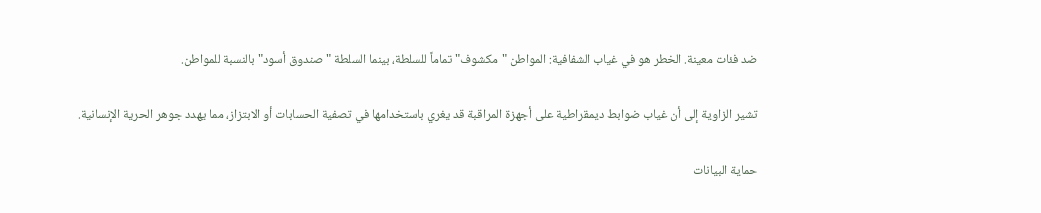ضد فئات معينة. الخطر هو في غياب الشفافية: المواطن "مكشوف" تماماً للسلطة، بينما السلطة "صندوق أسود" بالنسبة للمواطن.

تشير الزاوية إلى أن غياب ضوابط ديمقراطية على أجهزة المراقبة قد يغري باستخدامها في تصفية الحسابات أو الابتزاز، مما يهدد جوهر الحرية الإنسانية.

حماية البيانات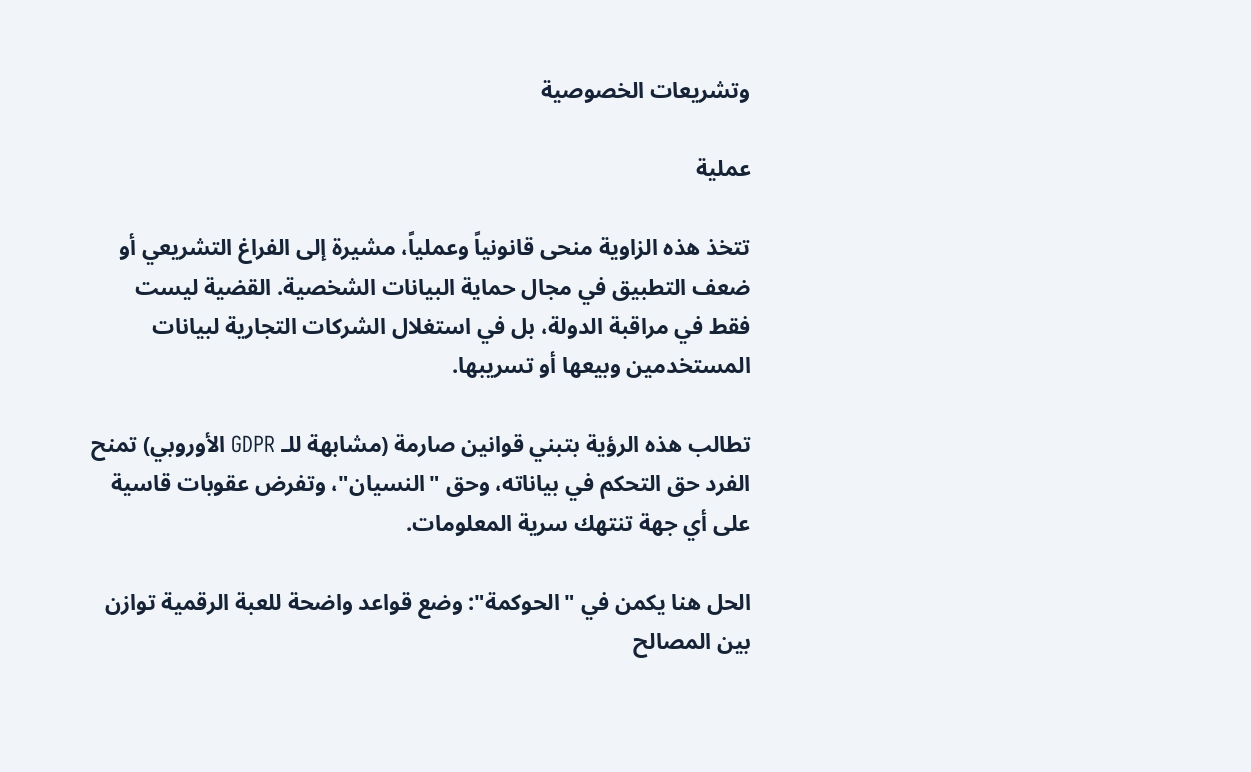وتشريعات الخصوصية

عملية

تتخذ هذه الزاوية منحى قانونياً وعملياً، مشيرة إلى الفراغ التشريعي أو ضعف التطبيق في مجال حماية البيانات الشخصية. القضية ليست فقط في مراقبة الدولة، بل في استغلال الشركات التجارية لبيانات المستخدمين وبيعها أو تسريبها.

تطالب هذه الرؤية بتبني قوانين صارمة (مشابهة للـ GDPR الأوروبي) تمنح الفرد حق التحكم في بياناته، وحق "النسيان"، وتفرض عقوبات قاسية على أي جهة تنتهك سرية المعلومات.

الحل هنا يكمن في "الحوكمة": وضع قواعد واضحة للعبة الرقمية توازن بين المصالح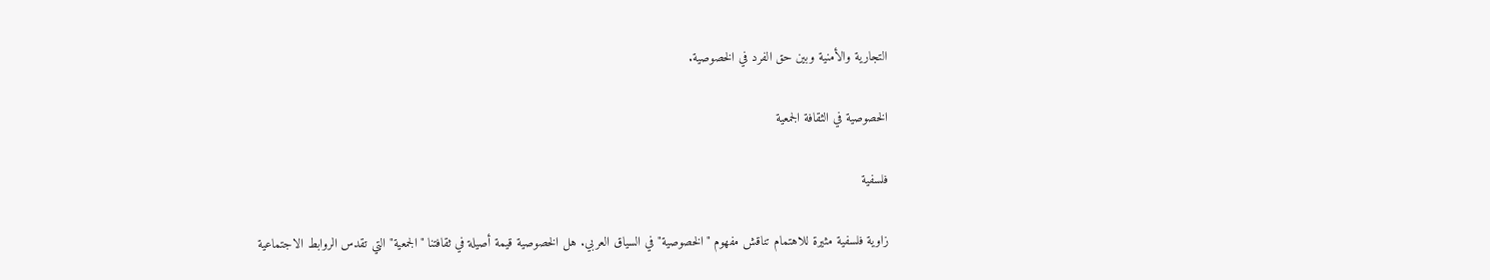التجارية والأمنية وبين حق الفرد في الخصوصية.

الخصوصية في الثقافة الجمعية

فلسفية

زاوية فلسفية مثيرة للاهتمام تناقش مفهوم "الخصوصية" في السياق العربي. هل الخصوصية قيمة أصيلة في ثقافتنا "الجمعية" التي تقدس الروابط الاجتماعية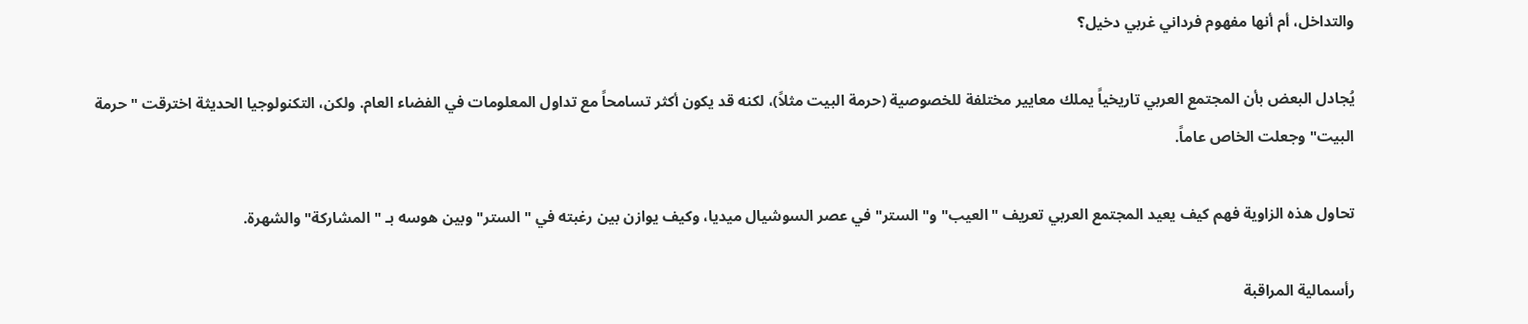والتداخل، أم أنها مفهوم فرداني غربي دخيل؟

يُجادل البعض بأن المجتمع العربي تاريخياً يملك معايير مختلفة للخصوصية (حرمة البيت مثلاً)، لكنه قد يكون أكثر تسامحاً مع تداول المعلومات في الفضاء العام. ولكن، التكنولوجيا الحديثة اخترقت "حرمة البيت" وجعلت الخاص عاماً.

تحاول هذه الزاوية فهم كيف يعيد المجتمع العربي تعريف "العيب" و"الستر" في عصر السوشيال ميديا، وكيف يوازن بين رغبته في "الستر" وبين هوسه بـ "المشاركة" والشهرة.

رأسمالية المراقبة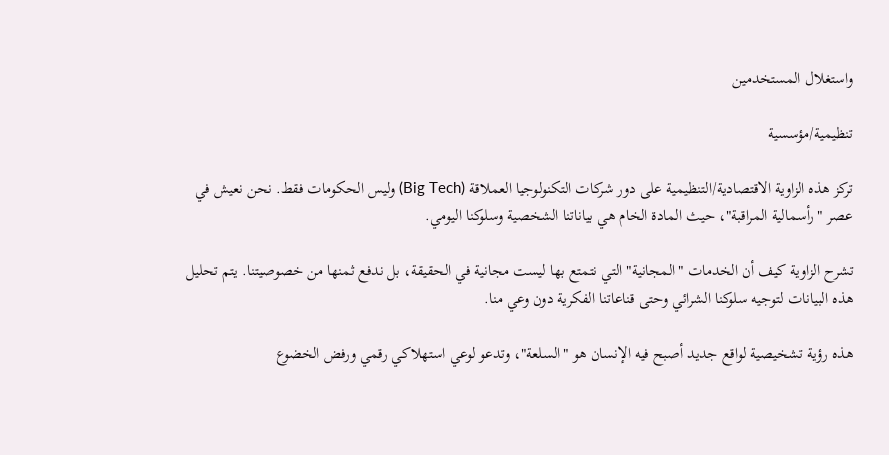واستغلال المستخدمين

تنظيمية/مؤسسية

تركز هذه الزاوية الاقتصادية/التنظيمية على دور شركات التكنولوجيا العملاقة (Big Tech) وليس الحكومات فقط. نحن نعيش في عصر "رأسمالية المراقبة"، حيث المادة الخام هي بياناتنا الشخصية وسلوكنا اليومي.

تشرح الزاوية كيف أن الخدمات "المجانية" التي نتمتع بها ليست مجانية في الحقيقة، بل ندفع ثمنها من خصوصيتنا. يتم تحليل هذه البيانات لتوجيه سلوكنا الشرائي وحتى قناعاتنا الفكرية دون وعي منا.

هذه رؤية تشخيصية لواقع جديد أصبح فيه الإنسان هو "السلعة"، وتدعو لوعي استهلاكي رقمي ورفض الخضوع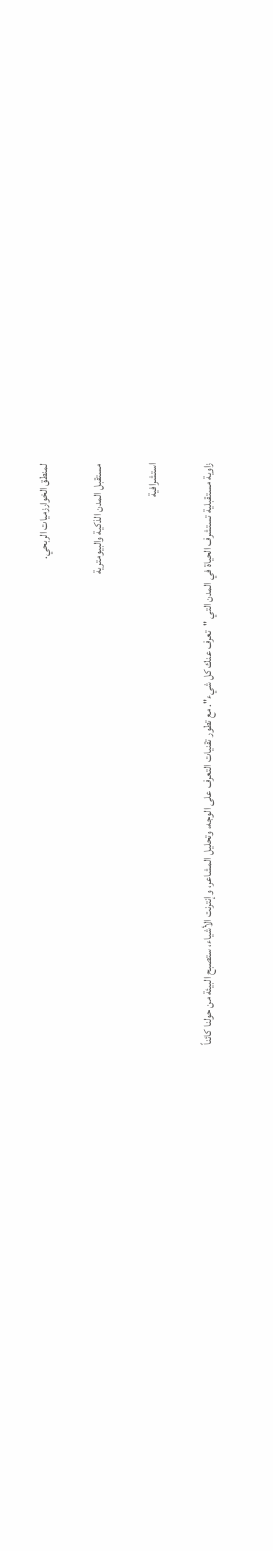لمنطق الخوارزميات الربحي.

مستقبل المدن الذكية والبيومترية

استشرافية

زاوية مستقبلية تستشرف الحياة في المدن التي "تعرف عنك كل شيء". مع تطور تقنيات التعرف على الوجه، وتحليل المشاعر، وإنترنت الأشياء، ستصبح البيئة من حولنا كائناً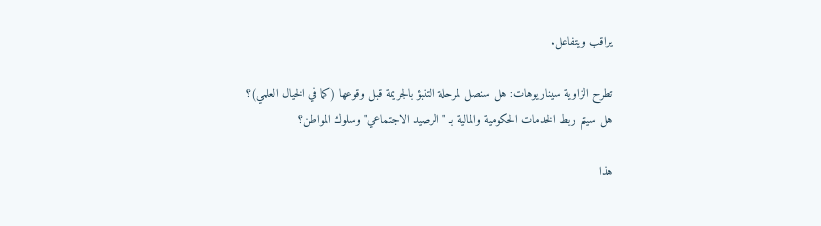يراقب ويتفاعل.

تطرح الزاوية سيناريوهات: هل سنصل لمرحلة التنبؤ بالجريمة قبل وقوعها (كما في الخيال العلمي)؟ هل سيتم ربط الخدمات الحكومية والمالية بـ "الرصيد الاجتماعي" وسلوك المواطن؟

هذا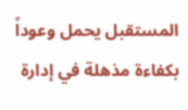المستقبل يحمل وعوداً بكفاءة مذهلة في إدارة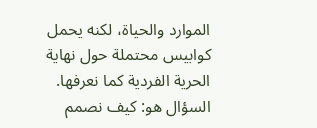الموارد والحياة، لكنه يحمل كوابيس محتملة حول نهاية الحرية الفردية كما نعرفها. السؤال هو: كيف نصمم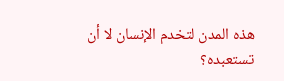هذه المدن لتخدم الإنسان لا أن تستعبده؟